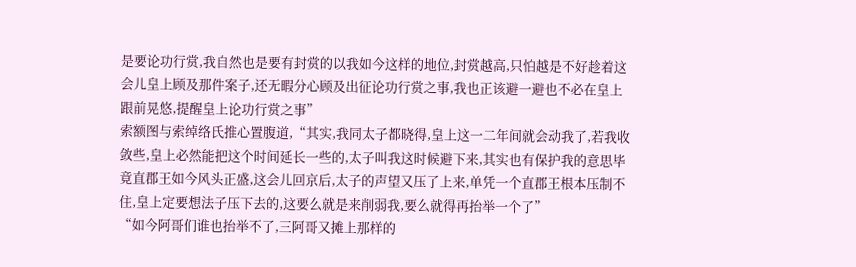是要论功行赏,我自然也是要有封赏的以我如今这样的地位,封赏越高,只怕越是不好趁着这会儿皇上顾及那件案子,还无暇分心顾及出征论功行赏之事,我也正该避一避也不必在皇上跟前晃悠,提醒皇上论功行赏之事”
索额图与索绰络氏推心置腹道,“其实,我同太子都晓得,皇上这一二年间就会动我了,若我收敛些,皇上必然能把这个时间延长一些的,太子叫我这时候避下来,其实也有保护我的意思毕竟直郡王如今风头正盛,这会儿回京后,太子的声望又压了上来,单凭一个直郡王根本压制不住,皇上定要想法子压下去的,这要么就是来削弱我,要么就得再抬举一个了”
“如今阿哥们谁也抬举不了,三阿哥又摊上那样的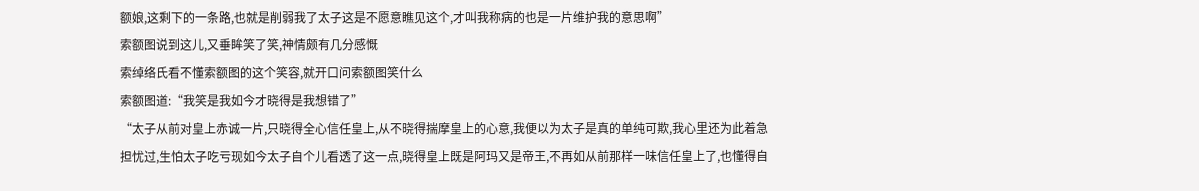额娘,这剩下的一条路,也就是削弱我了太子这是不愿意瞧见这个,才叫我称病的也是一片维护我的意思啊”
索额图说到这儿,又垂眸笑了笑,神情颇有几分感慨
索绰络氏看不懂索额图的这个笑容,就开口问索额图笑什么
索额图道:“我笑是我如今才晓得是我想错了”
“太子从前对皇上赤诚一片,只晓得全心信任皇上,从不晓得揣摩皇上的心意,我便以为太子是真的单纯可欺,我心里还为此着急担忧过,生怕太子吃亏现如今太子自个儿看透了这一点,晓得皇上既是阿玛又是帝王,不再如从前那样一味信任皇上了,也懂得自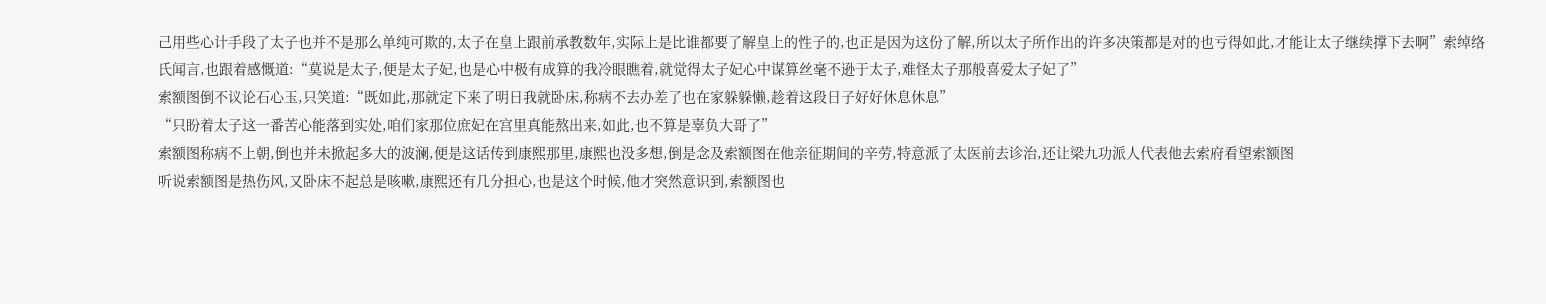己用些心计手段了太子也并不是那么单纯可欺的,太子在皇上跟前承教数年,实际上是比谁都要了解皇上的性子的,也正是因为这份了解,所以太子所作出的许多决策都是对的也亏得如此,才能让太子继续撑下去啊”索绰络氏闻言,也跟着感慨道:“莫说是太子,便是太子妃,也是心中极有成算的我冷眼瞧着,就觉得太子妃心中谋算丝毫不逊于太子,难怪太子那般喜爱太子妃了”
索额图倒不议论石心玉,只笑道:“既如此,那就定下来了明日我就卧床,称病不去办差了也在家躲躲懒,趁着这段日子好好休息休息”
“只盼着太子这一番苦心能落到实处,咱们家那位庶妃在宫里真能熬出来,如此,也不算是辜负大哥了”
索额图称病不上朝,倒也并未掀起多大的波澜,便是这话传到康熙那里,康熙也没多想,倒是念及索额图在他亲征期间的辛劳,特意派了太医前去诊治,还让梁九功派人代表他去索府看望索额图
听说索额图是热伤风,又卧床不起总是咳嗽,康熙还有几分担心,也是这个时候,他才突然意识到,索额图也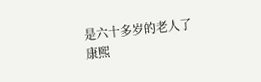是六十多岁的老人了
康熙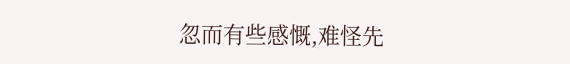忽而有些感慨,难怪先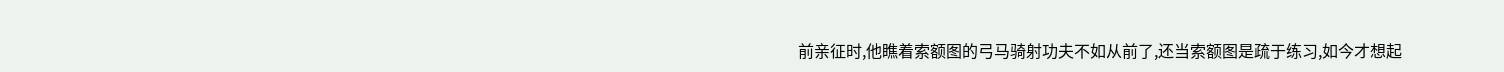前亲征时,他瞧着索额图的弓马骑射功夫不如从前了,还当索额图是疏于练习,如今才想起